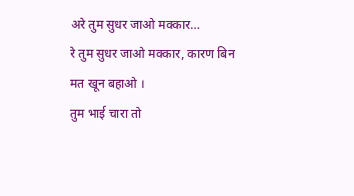अरे तुम सुधर जाओ मक्कार…
रे तुम सुधर जाओ मक्कार, कारण बिन मत खून बहाओ ।
तुम भाई चारा तो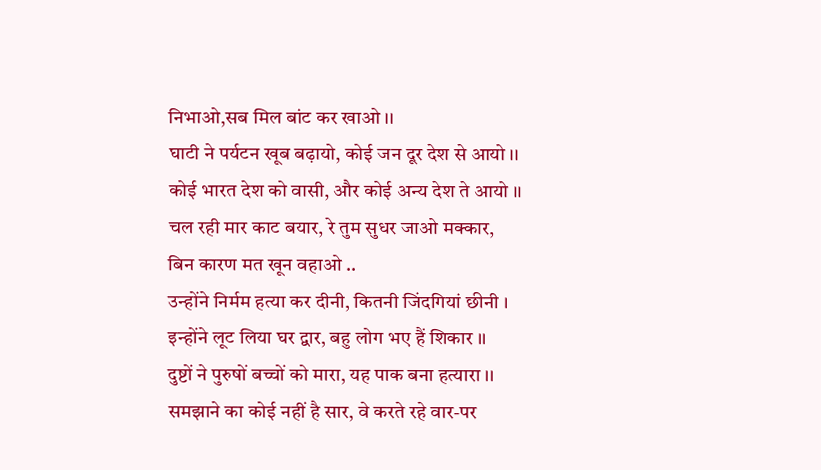निभाओ,सब मिल बांट कर खाओ ।।
घाटी ने पर्यटन खूब बढ़ायो, कोई जन दूर देश से आयो ।।
कोई भारत देश को वासी, और कोई अन्य देश ते आयो ।।
चल रही मार काट बयार, रे तुम सुधर जाओ मक्कार,
बिन कारण मत खून वहाओ ..
उन्होंने निर्मम हत्या कर दीनी, कितनी जिंदगियां छीनी ।
इन्होंने लूट लिया घर द्वार, बहु लोग भए हैं शिकार ।।
दुष्टों ने पुरुषों बच्चों को मारा, यह पाक बना हत्यारा ।।
समझाने का कोई नहीं है सार, वे करते रहे वार-पर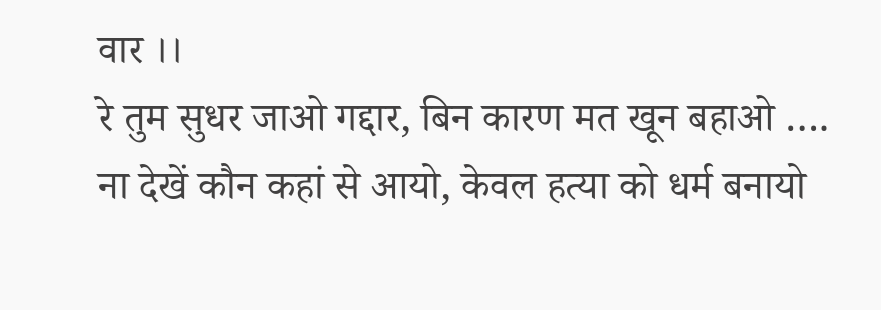वार ।।
रे तुम सुधर जाओ गद्दार, बिन कारण मत खून बहाओ ….
ना देखें कौन कहां से आयो, केवल हत्या को धर्म बनायो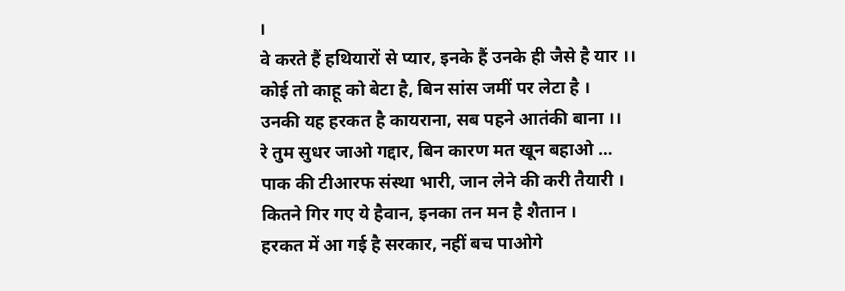।
वे करते हैं हथियारों से प्यार, इनके हैं उनके ही जैसे है यार ।।
कोई तो काहू को बेटा है, बिन सांस जमीं पर लेटा है ।
उनकी यह हरकत है कायराना, सब पहने आतंकी बाना ।।
रे तुम सुधर जाओ गद्दार, बिन कारण मत खून बहाओ …
पाक की टीआरफ संस्था भारी, जान लेने की करी तैयारी ।
कितने गिर गए ये हैवान, इनका तन मन है शैतान ।
हरकत में आ गई है सरकार, नहीं बच पाओगे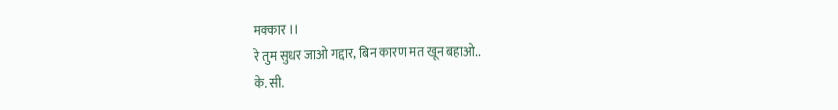मक्कार ।।
रे तुम सुधर जाओ गद्दार, बिन कारण मत खून बहाओ..
के. सी.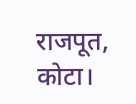राजपूत, कोटा।